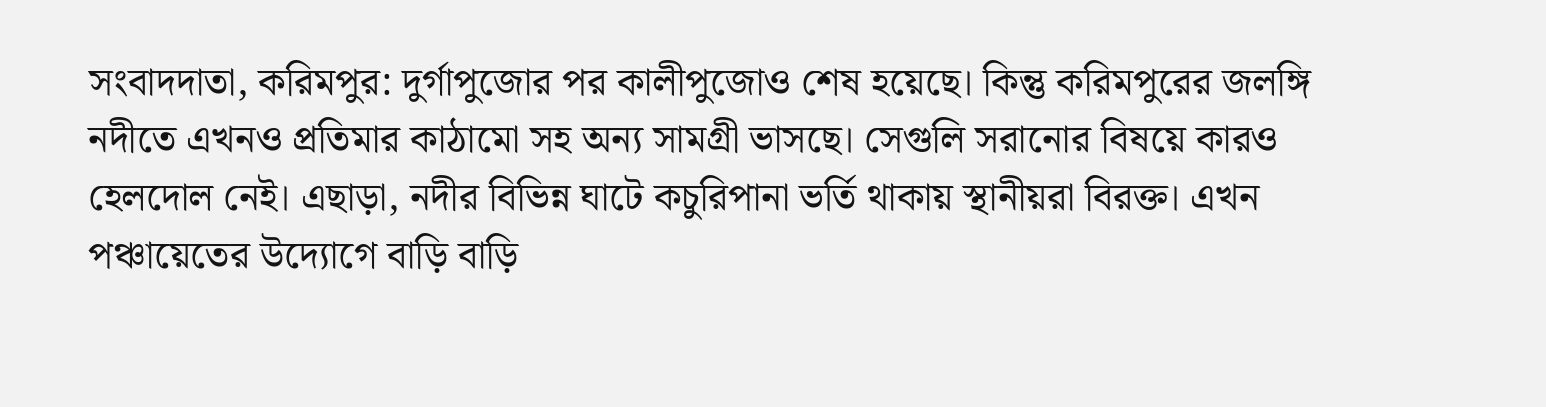সংবাদদাতা, করিমপুর: দুর্গাপুজোর পর কালীপুজোও শেষ হয়েছে। কিন্তু করিমপুরের জলঙ্গি নদীতে এখনও প্রতিমার কাঠামো সহ অন্য সামগ্রী ভাসছে। সেগুলি সরানোর বিষয়ে কারও হেলদোল নেই। এছাড়া, নদীর বিভিন্ন ঘাটে কচুরিপানা ভর্তি থাকায় স্থানীয়রা বিরক্ত। এখন পঞ্চায়েতের উদ্যোগে বাড়ি বাড়ি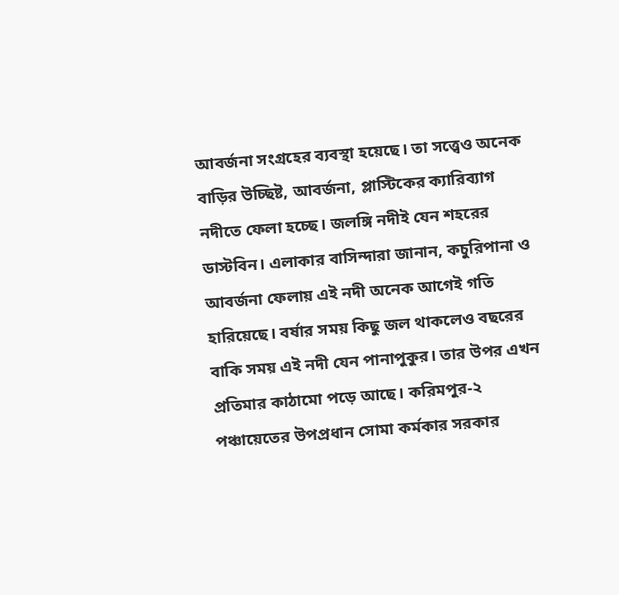আবর্জনা সংগ্রহের ব্যবস্থা হয়েছে। তা সত্ত্বেও অনেক বাড়ির উচ্ছিষ্ট, আবর্জনা, প্লাস্টিকের ক্যারিব্যাগ নদীতে ফেলা হচ্ছে। জলঙ্গি নদীই যেন শহরের ডাস্টবিন। এলাকার বাসিন্দারা জানান, কচুরিপানা ও আবর্জনা ফেলায় এই নদী অনেক আগেই গতি হারিয়েছে। বর্ষার সময় কিছু জল থাকলেও বছরের বাকি সময় এই নদী যেন পানাপুকুর। তার উপর এখন প্রতিমার কাঠামো পড়ে আছে। করিমপুর-২ পঞ্চায়েতের উপপ্রধান সোমা কর্মকার সরকার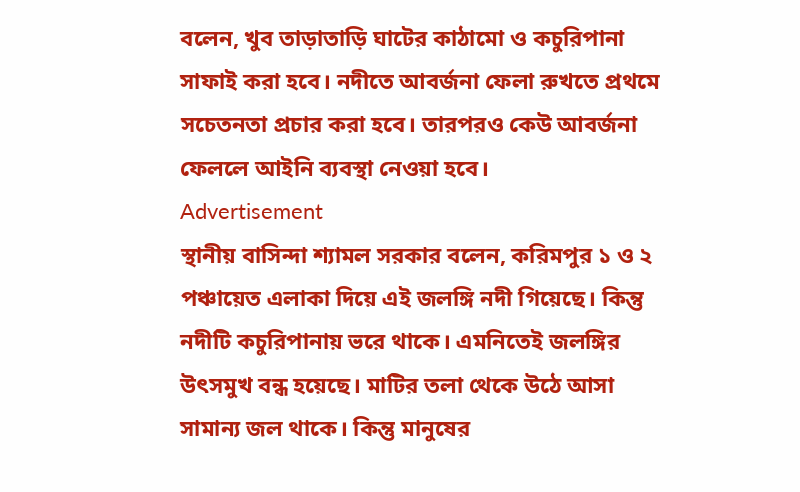বলেন, খুব তাড়াতাড়ি ঘাটের কাঠামো ও কচুরিপানা সাফাই করা হবে। নদীতে আবর্জনা ফেলা রুখতে প্রথমে সচেতনতা প্রচার করা হবে। তারপরও কেউ আবর্জনা ফেললে আইনি ব্যবস্থা নেওয়া হবে।
Advertisement
স্থানীয় বাসিন্দা শ্যামল সরকার বলেন, করিমপুর ১ ও ২ পঞ্চায়েত এলাকা দিয়ে এই জলঙ্গি নদী গিয়েছে। কিন্তু নদীটি কচুরিপানায় ভরে থাকে। এমনিতেই জলঙ্গির উৎসমুখ বন্ধ হয়েছে। মাটির তলা থেকে উঠে আসা সামান্য জল থাকে। কিন্তু মানুষের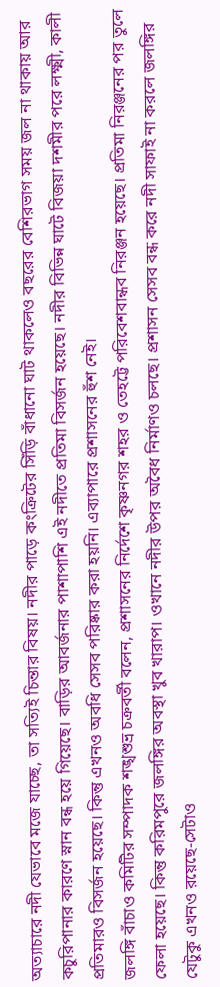অত্যাচারে নদী যেভাবে মজে যাচ্ছে, তা সত্যিই চিন্তার বিষয়। নদীর পাড়ে কংক্রিটের সিঁড়ি বাঁধানো ঘাট থাকলেও বছরের বেশিরভাগ সময় জল না থাকায় আর কচুরিপানার কারণে স্নান বন্ধ হয়ে গিয়েছে। বাড়ির আবর্জনার পাশাপাশি এই নদীতে প্রতিমা বিসর্জন হয়েছে। নদীর বিভিন্ন ঘাটে বিজয়া দশমীর পরে লক্ষ্মী, কালী প্রতিমারও বিসর্জন হয়েছে। কিন্তু এখনও অবধি সেসব পরিষ্কার করা হয়নি। এব্যাপারে প্রশাসনের হুঁশ নেই।
জলঙ্গি বাঁচাও কমিটির সম্পাদক শঙ্খশুভ্র চক্রবর্তী বলেন, প্রশাসনের নির্দেশে কৃষ্ণনগর শহর ও তেহট্টে পরিবেশবান্ধব নিরঞ্জন হয়েছে। প্রতিমা নিরঞ্জনের পর তুলে ফেলা হয়েছে। কিন্তু করিমপুরে জলঙ্গির অবস্থা খুব খারাপ। ওখানে নদীর উপর অবৈধ নির্মাণও চলছে। প্রশাসন সেসব বন্ধ করে নদী সাফাই না করলে জলঙ্গির যেটুকু এখনও রয়েছে-সেটাও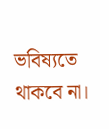ভবিষ্যতে থাকবে না।